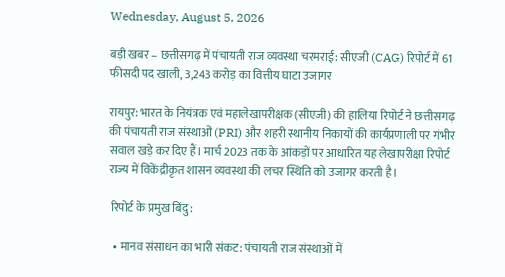Wednesday, August 5, 2026

बड़ी खबर – छत्तीसगढ़ में पंचायती राज व्यवस्था चरमराई: सीएजी (CAG) रिपोर्ट में 61 फीसदी पद खाली, 3,243 करोड़ का वित्तीय घाटा उजागर

रायपुर: भारत के नियंत्रक एवं महालेखापरीक्षक (सीएजी) की हालिया रिपोर्ट ने छत्तीसगढ़ की पंचायती राज संस्थाओं (PRI) और शहरी स्थानीय निकायों की कार्यप्रणाली पर गंभीर सवाल खड़े कर दिए हैं। मार्च 2023 तक के आंकड़ों पर आधारित यह लेखापरीक्षा रिपोर्ट राज्य में विकेंद्रीकृत शासन व्यवस्था की लचर स्थिति को उजागर करती है।

 रिपोर्ट के प्रमुख बिंदु :

  • मानव संसाधन का भारी संकट: पंचायती राज संस्थाओं में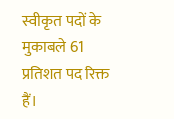स्वीकृत पदों के मुकाबले 61 प्रतिशत पद रिक्त हैं।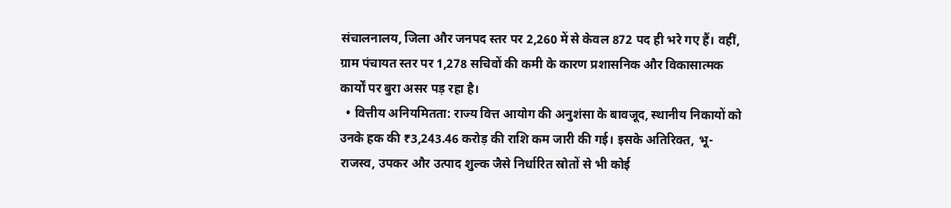संचालनालय, जिला और जनपद स्तर पर 2,260 में से केवल 872 पद ही भरे गए हैं। वहीं, ग्राम पंचायत स्तर पर 1,278 सचिवों की कमी के कारण प्रशासनिक और विकासात्मक कार्यों पर बुरा असर पड़ रहा है।
  • वित्तीय अनियमितता: राज्य वित्त आयोग की अनुशंसा के बावजूद, स्थानीय निकायों को उनके हक की ₹3,243.46 करोड़ की राशि कम जारी की गई। इसके अतिरिक्त, भू-राजस्व, उपकर और उत्पाद शुल्क जैसे निर्धारित स्रोतों से भी कोई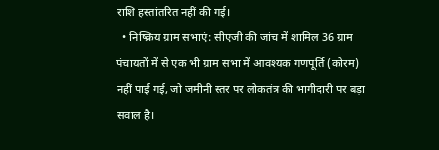राशि हस्तांतरित नहीं की गई।
  • निष्क्रिय ग्राम सभाएं: सीएजी की जांच में शामिल 36 ग्राम पंचायतों में से एक भी ग्राम सभा में आवश्यक गणपूर्ति (कोरम) नहीं पाई गई, जो जमीनी स्तर पर लोकतंत्र की भागीदारी पर बड़ा सवाल है।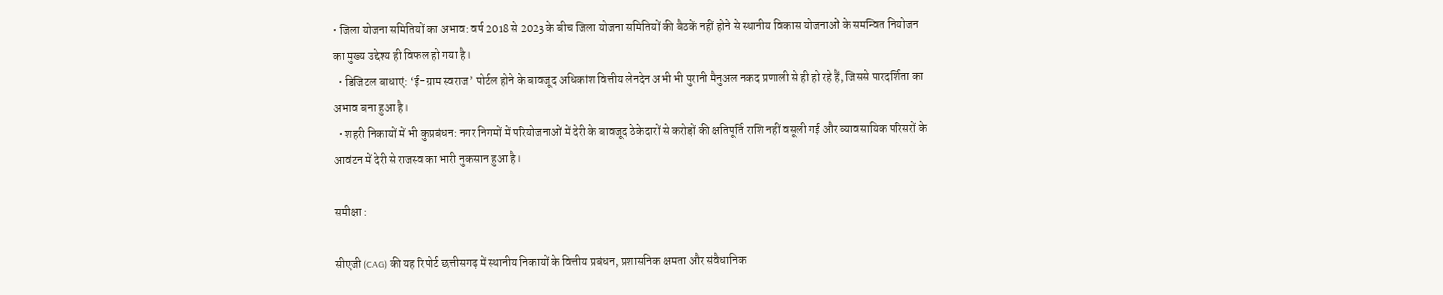• जिला योजना समितियों का अभाव: वर्ष 2018 से 2023 के बीच जिला योजना समितियों की बैठकें नहीं होने से स्थानीय विकास योजनाओं के समन्वित नियोजन का मुख्य उद्देश्य ही विफल हो गया है।
  • डिजिटल बाधाएं: ‘ई-ग्राम स्वराज’ पोर्टल होने के बावजूद अधिकांश वित्तीय लेनदेन अभी भी पुरानी मैनुअल नकद प्रणाली से ही हो रहे हैं, जिससे पारदर्शिता का अभाव बना हुआ है।
  • शहरी निकायों में भी कुप्रबंधन: नगर निगमों में परियोजनाओं में देरी के बावजूद ठेकेदारों से करोड़ों की क्षतिपूर्ति राशि नहीं वसूली गई और व्यावसायिक परिसरों के आवंटन में देरी से राजस्व का भारी नुकसान हुआ है।

समीक्षा :

सीएजी (CAG) की यह रिपोर्ट छत्तीसगढ़ में स्थानीय निकायों के वित्तीय प्रबंधन, प्रशासनिक क्षमता और संवैधानिक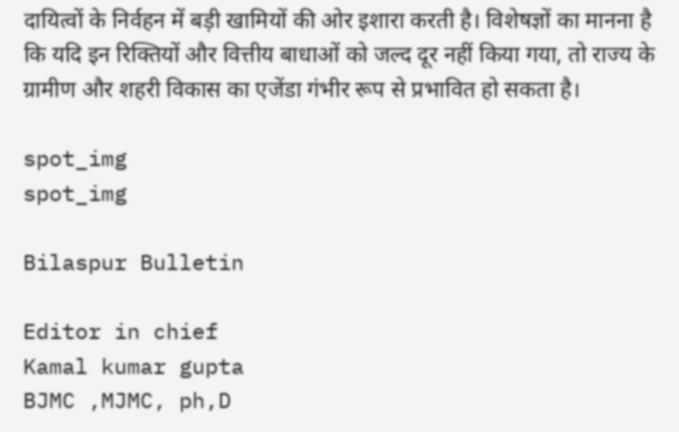दायित्वों के निर्वहन में बड़ी खामियों की ओर इशारा करती है। विशेषज्ञों का मानना है कि यदि इन रिक्तियों और वित्तीय बाधाओं को जल्द दूर नहीं किया गया, तो राज्य के ग्रामीण और शहरी विकास का एजेंडा गंभीर रूप से प्रभावित हो सकता है।

spot_img
spot_img

Bilaspur Bulletin

Editor in chief
Kamal kumar gupta
BJMC ,MJMC, ph,D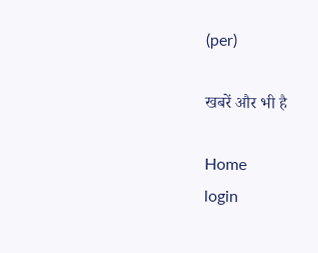(per)

खबरें और भी है

Home
login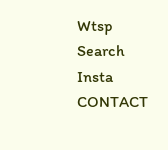Wtsp
Search
Insta
CONTACT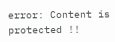error: Content is protected !!